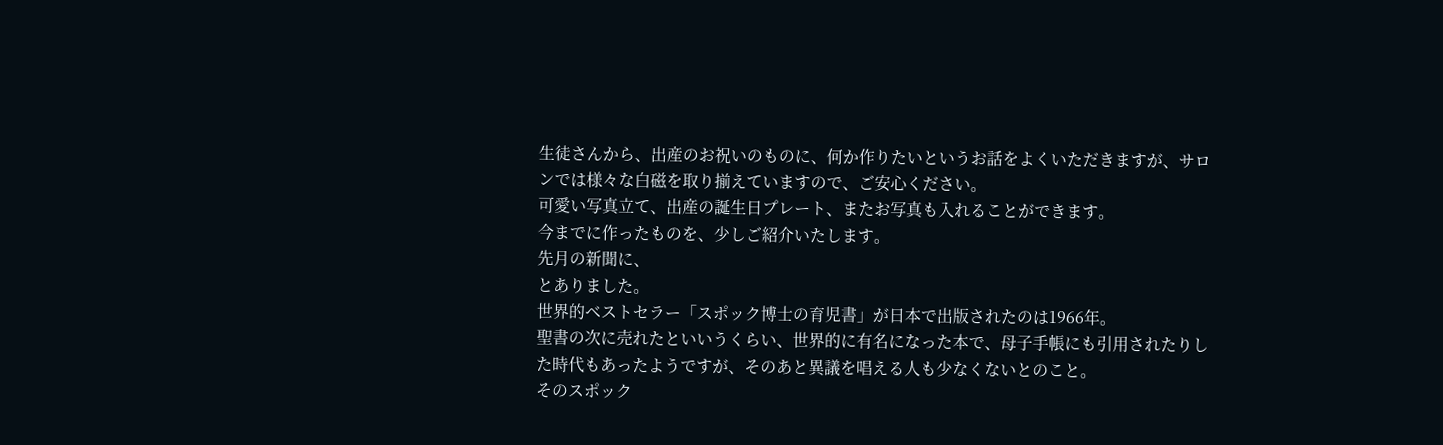生徒さんから、出産のお祝いのものに、何か作りたいというお話をよくいただきますが、サロンでは様々な白磁を取り揃えていますので、ご安心ください。
可愛い写真立て、出産の誕生日プレート、またお写真も入れることができます。
今までに作ったものを、少しご紹介いたします。
先月の新聞に、
とありました。
世界的ベストセラー「スポック博士の育児書」が日本で出版されたのは1966年。
聖書の次に売れたといいうくらい、世界的に有名になった本で、母子手帳にも引用されたりした時代もあったようですが、そのあと異議を唱える人も少なくないとのこと。
そのスポック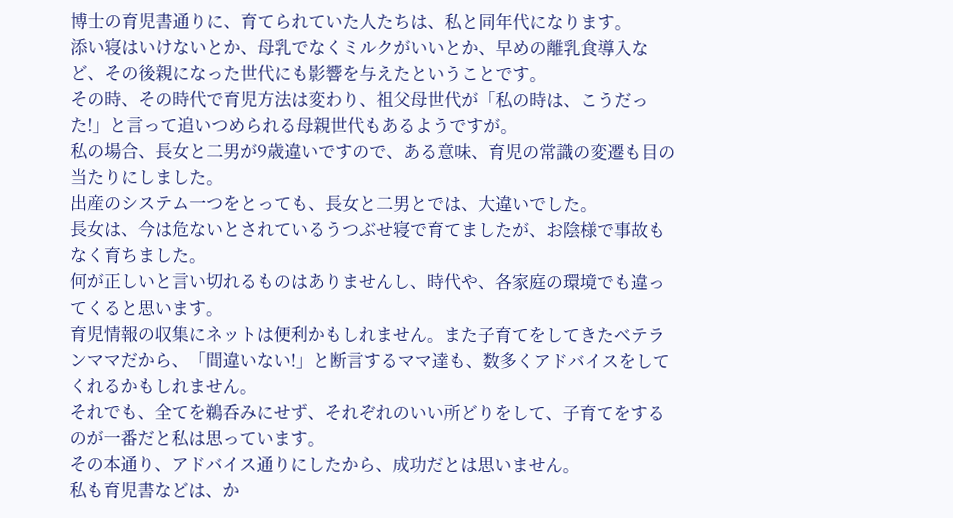博士の育児書通りに、育てられていた人たちは、私と同年代になります。
添い寝はいけないとか、母乳でなくミルクがいいとか、早めの離乳食導入など、その後親になった世代にも影響を与えたということです。
その時、その時代で育児方法は変わり、祖父母世代が「私の時は、こうだった!」と言って追いつめられる母親世代もあるようですが。
私の場合、長女と二男が9歳違いですので、ある意味、育児の常識の変遷も目の当たりにしました。
出産のシステム一つをとっても、長女と二男とでは、大違いでした。
長女は、今は危ないとされているうつぶせ寝で育てましたが、お陰様で事故もなく育ちました。
何が正しいと言い切れるものはありませんし、時代や、各家庭の環境でも違ってくると思います。
育児情報の収集にネットは便利かもしれません。また子育てをしてきたベテランママだから、「間違いない!」と断言するママ達も、数多くアドバイスをしてくれるかもしれません。
それでも、全てを鵜呑みにせず、それぞれのいい所どりをして、子育てをするのが一番だと私は思っています。
その本通り、アドバイス通りにしたから、成功だとは思いません。
私も育児書などは、か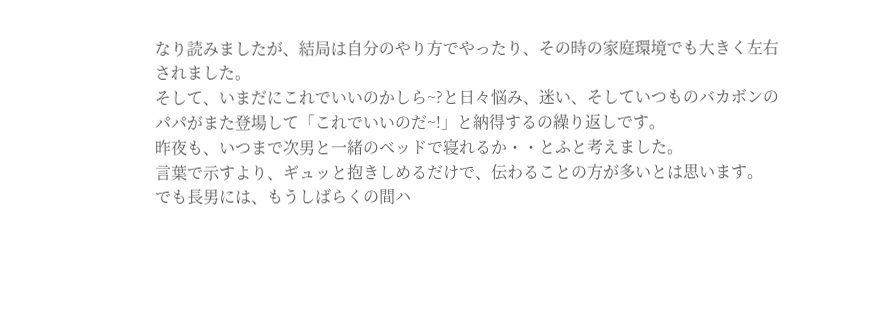なり読みましたが、結局は自分のやり方でやったり、その時の家庭環境でも大きく左右されました。
そして、いまだにこれでいいのかしら~?と日々悩み、迷い、そしていつものバカボンのパパがまた登場して「これでいいのだ~!」と納得するの繰り返しです。
昨夜も、いつまで次男と一緒のベッドで寝れるか・・とふと考えました。
言葉で示すより、ギュッと抱きしめるだけで、伝わることの方が多いとは思います。
でも長男には、もうしばらくの間ハ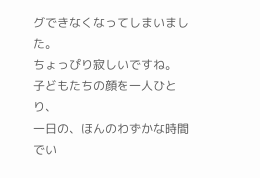グできなくなってしまいました。
ちょっぴり寂しいですね。
子どもたちの顔を一人ひとり、
一日の、ほんのわずかな時間でい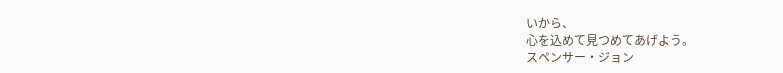いから、
心を込めて見つめてあげよう。
スペンサー・ジョン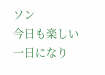ソン
今日も楽しい一日になり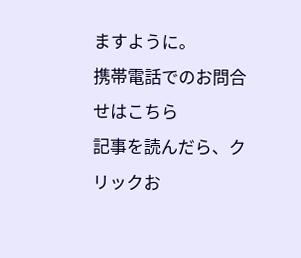ますように。
携帯電話でのお問合せはこちら
記事を読んだら、クリックお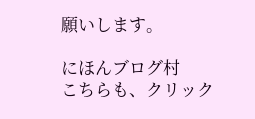願いします。

にほんブログ村
こちらも、クリック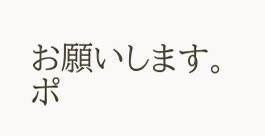お願いします。
ポ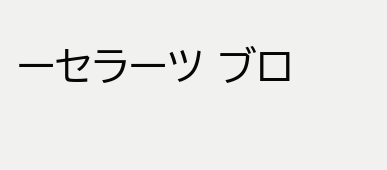ーセラーツ ブロ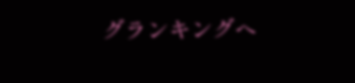グランキングへ